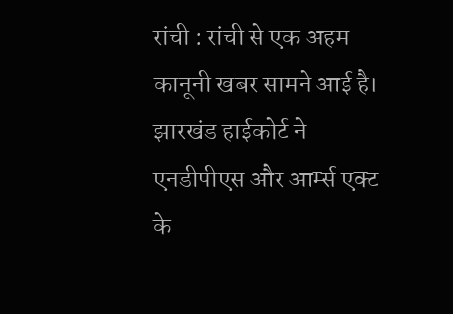रांची : रांची से एक अहम कानूनी खबर सामने आई है। झारखंड हाईकोर्ट ने एनडीपीएस और आर्म्स एक्ट के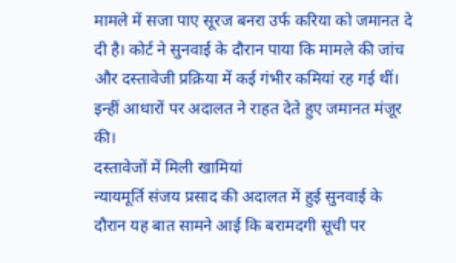मामले में सजा पाए सूरज बनरा उर्फ करिया को जमानत दे दी है। कोर्ट ने सुनवाई के दौरान पाया कि मामले की जांच और दस्तावेजी प्रक्रिया में कई गंभीर कमियां रह गई थीं। इन्हीं आधारों पर अदालत ने राहत देते हुए जमानत मंजूर की।
दस्तावेजों में मिली खामियां
न्यायमूर्ति संजय प्रसाद की अदालत में हुई सुनवाई के दौरान यह बात सामने आई कि बरामदगी सूची पर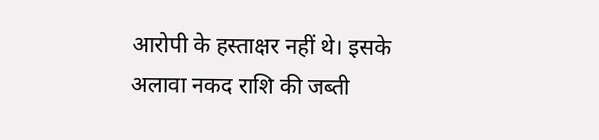आरोपी के हस्ताक्षर नहीं थे। इसके अलावा नकद राशि की जब्ती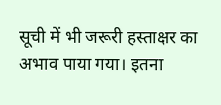सूची में भी जरूरी हस्ताक्षर का अभाव पाया गया। इतना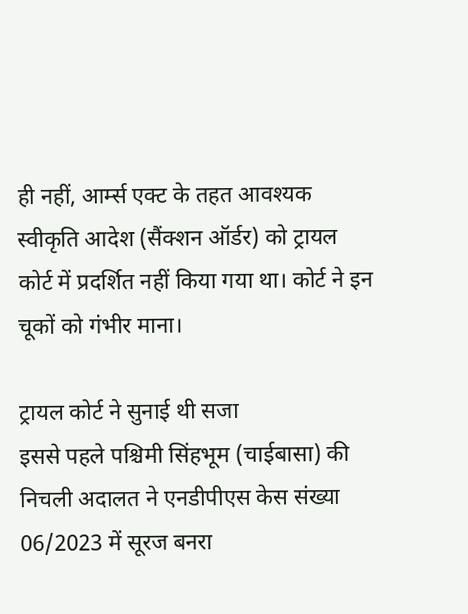ही नहीं, आर्म्स एक्ट के तहत आवश्यक स्वीकृति आदेश (सैंक्शन ऑर्डर) को ट्रायल कोर्ट में प्रदर्शित नहीं किया गया था। कोर्ट ने इन चूकों को गंभीर माना।

ट्रायल कोर्ट ने सुनाई थी सजा
इससे पहले पश्चिमी सिंहभूम (चाईबासा) की निचली अदालत ने एनडीपीएस केस संख्या 06/2023 में सूरज बनरा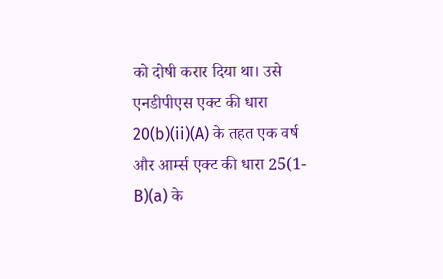को दोषी करार दिया था। उसे एनडीपीएस एक्ट की धारा 20(b)(ii)(A) के तहत एक वर्ष और आर्म्स एक्ट की धारा 25(1-B)(a) के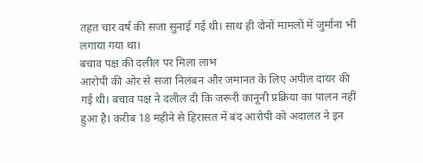तहत चार वर्ष की सजा सुनाई गई थी। साथ ही दोनों मामलों में जुर्माना भी लगाया गया था।
बचाव पक्ष की दलील पर मिला लाभ
आरोपी की ओर से सजा निलंबन और जमानत के लिए अपील दायर की गई थी। बचाव पक्ष ने दलील दी कि जरूरी कानूनी प्रक्रिया का पालन नहीं हुआ है। करीब 18 महीने से हिरासत में बंद आरोपी को अदालत ने इन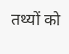तथ्यों को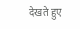देखते हुए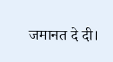जमानत दे दी।